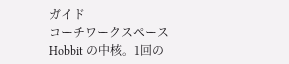ガイド
コーチワークスペース
Hobbit の中核。1回の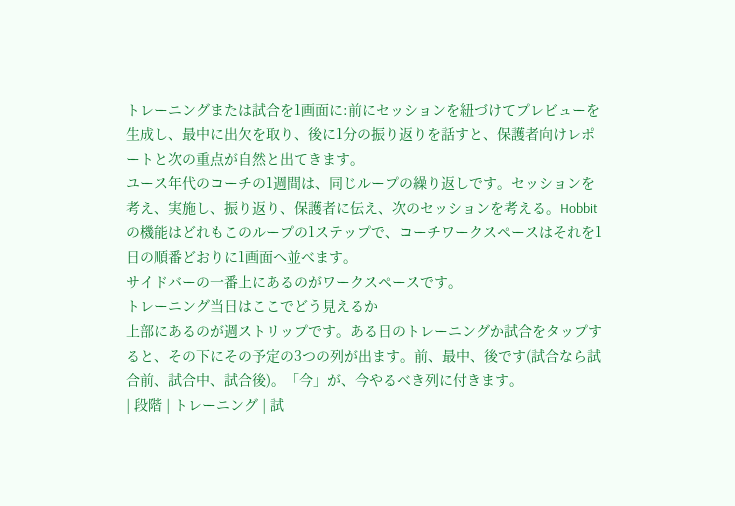トレーニングまたは試合を1画面に:前にセッションを紐づけてプレビューを生成し、最中に出欠を取り、後に1分の振り返りを話すと、保護者向けレポートと次の重点が自然と出てきます。
ユース年代のコーチの1週間は、同じループの繰り返しです。セッションを考え、実施し、振り返り、保護者に伝え、次のセッションを考える。Hobbit の機能はどれもこのループの1ステップで、コーチワークスペースはそれを1日の順番どおりに1画面へ並べます。
サイドバーの一番上にあるのがワークスペースです。
トレーニング当日はここでどう見えるか
上部にあるのが週ストリップです。ある日のトレーニングか試合をタップすると、その下にその予定の3つの列が出ます。前、最中、後です(試合なら試合前、試合中、試合後)。「今」が、今やるべき列に付きます。
| 段階 | トレーニング | 試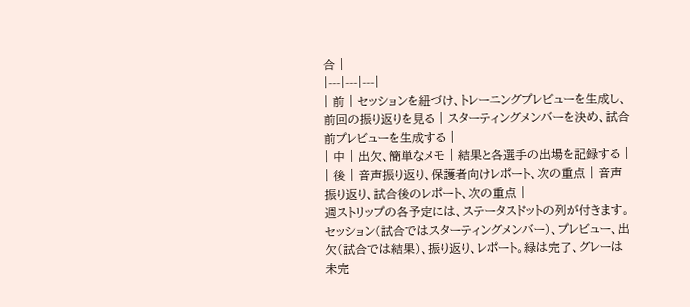合 |
|---|---|---|
| 前 | セッションを紐づけ、トレーニングプレビューを生成し、前回の振り返りを見る | スターティングメンバーを決め、試合前プレビューを生成する |
| 中 | 出欠、簡単なメモ | 結果と各選手の出場を記録する |
| 後 | 音声振り返り、保護者向けレポート、次の重点 | 音声振り返り、試合後のレポート、次の重点 |
週ストリップの各予定には、ステータスドットの列が付きます。セッション(試合ではスターティングメンバー)、プレビュー、出欠(試合では結果)、振り返り、レポート。緑は完了、グレーは未完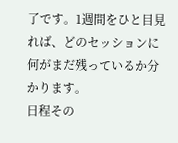了です。1週間をひと目見れば、どのセッションに何がまだ残っているか分かります。
日程その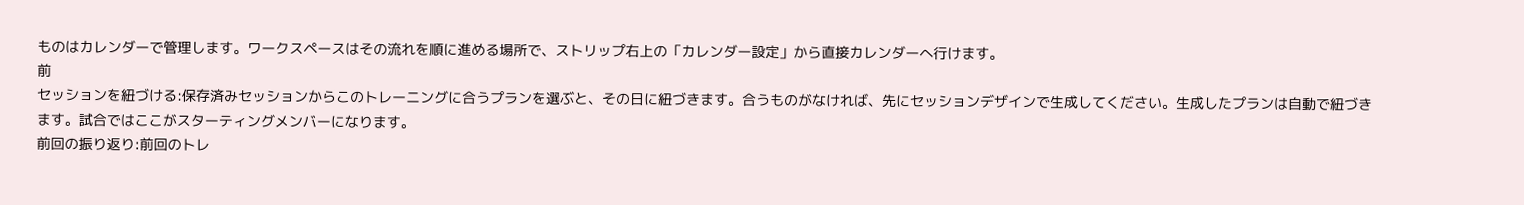ものはカレンダーで管理します。ワークスペースはその流れを順に進める場所で、ストリップ右上の「カレンダー設定」から直接カレンダーへ行けます。
前
セッションを紐づける:保存済みセッションからこのトレーニングに合うプランを選ぶと、その日に紐づきます。合うものがなければ、先にセッションデザインで生成してください。生成したプランは自動で紐づきます。試合ではここがスターティングメンバーになります。
前回の振り返り:前回のトレ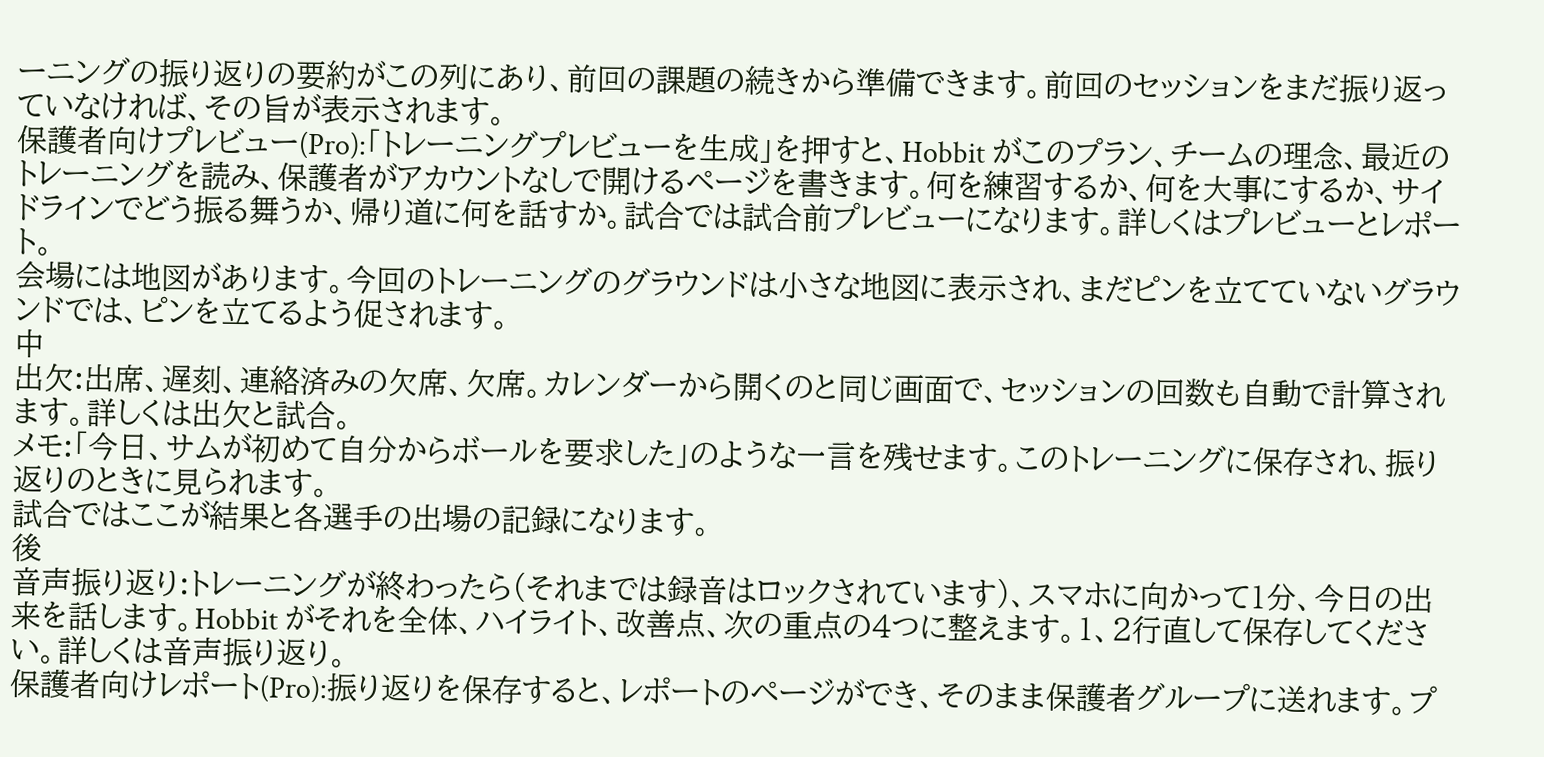ーニングの振り返りの要約がこの列にあり、前回の課題の続きから準備できます。前回のセッションをまだ振り返っていなければ、その旨が表示されます。
保護者向けプレビュー(Pro):「トレーニングプレビューを生成」を押すと、Hobbit がこのプラン、チームの理念、最近のトレーニングを読み、保護者がアカウントなしで開けるページを書きます。何を練習するか、何を大事にするか、サイドラインでどう振る舞うか、帰り道に何を話すか。試合では試合前プレビューになります。詳しくはプレビューとレポート。
会場には地図があります。今回のトレーニングのグラウンドは小さな地図に表示され、まだピンを立てていないグラウンドでは、ピンを立てるよう促されます。
中
出欠:出席、遅刻、連絡済みの欠席、欠席。カレンダーから開くのと同じ画面で、セッションの回数も自動で計算されます。詳しくは出欠と試合。
メモ:「今日、サムが初めて自分からボールを要求した」のような一言を残せます。このトレーニングに保存され、振り返りのときに見られます。
試合ではここが結果と各選手の出場の記録になります。
後
音声振り返り:トレーニングが終わったら(それまでは録音はロックされています)、スマホに向かって1分、今日の出来を話します。Hobbit がそれを全体、ハイライト、改善点、次の重点の4つに整えます。1、2行直して保存してください。詳しくは音声振り返り。
保護者向けレポート(Pro):振り返りを保存すると、レポートのページができ、そのまま保護者グループに送れます。プ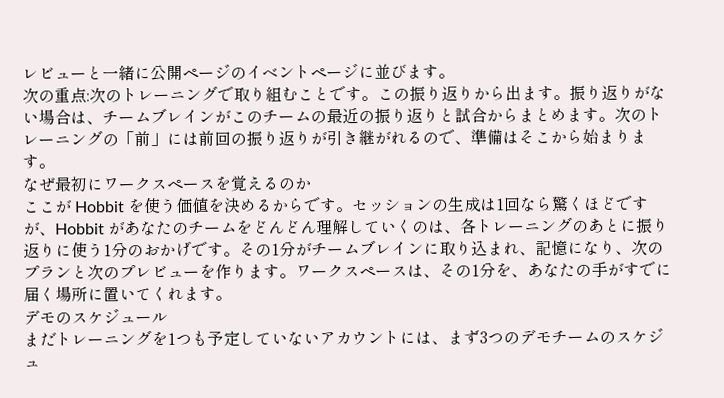レビューと一緒に公開ページのイベントページに並びます。
次の重点:次のトレーニングで取り組むことです。この振り返りから出ます。振り返りがない場合は、チームブレインがこのチームの最近の振り返りと試合からまとめます。次のトレーニングの「前」には前回の振り返りが引き継がれるので、準備はそこから始まります。
なぜ最初にワークスペースを覚えるのか
ここが Hobbit を使う価値を決めるからです。セッションの生成は1回なら驚くほどですが、Hobbit があなたのチームをどんどん理解していくのは、各トレーニングのあとに振り返りに使う1分のおかげです。その1分がチームブレインに取り込まれ、記憶になり、次のプランと次のプレビューを作ります。ワークスペースは、その1分を、あなたの手がすでに届く場所に置いてくれます。
デモのスケジュール
まだトレーニングを1つも予定していないアカウントには、まず3つのデモチームのスケジュ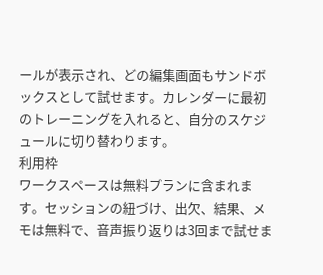ールが表示され、どの編集画面もサンドボックスとして試せます。カレンダーに最初のトレーニングを入れると、自分のスケジュールに切り替わります。
利用枠
ワークスペースは無料プランに含まれます。セッションの紐づけ、出欠、結果、メモは無料で、音声振り返りは3回まで試せま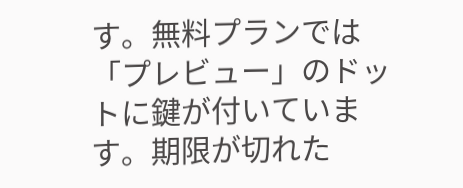す。無料プランでは「プレビュー」のドットに鍵が付いています。期限が切れた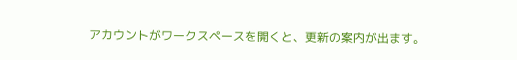アカウントがワークスペースを開くと、更新の案内が出ます。